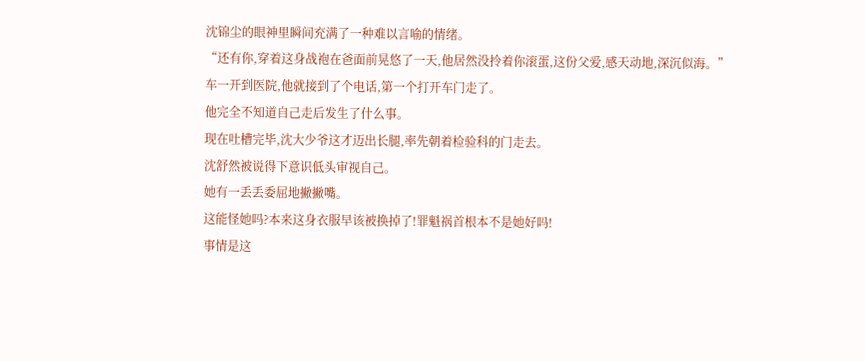沈锦尘的眼神里瞬间充满了一种难以言喻的情绪。
“还有你,穿着这身战袍在爸面前晃悠了一天,他居然没拎着你滚蛋,这份父爱,感天动地,深沉似海。”
车一开到医院,他就接到了个电话,第一个打开车门走了。
他完全不知道自己走后发生了什么事。
现在吐槽完毕,沈大少爷这才迈出长腿,率先朝着检验科的门走去。
沈舒然被说得下意识低头审视自己。
她有一丢丢委屈地撇撇嘴。
这能怪她吗?本来这身衣服早该被换掉了!罪魁祸首根本不是她好吗!
事情是这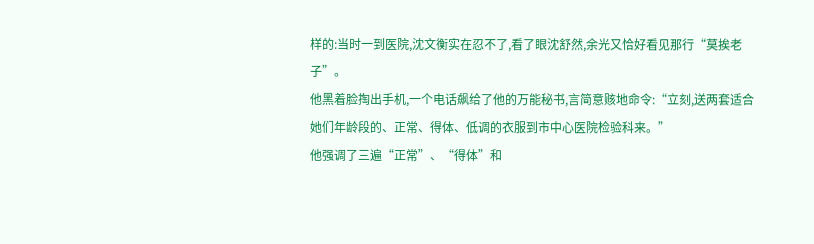样的:当时一到医院,沈文衡实在忍不了,看了眼沈舒然,余光又恰好看见那行“莫挨老子”。
他黑着脸掏出手机,一个电话飙给了他的万能秘书,言简意赅地命令:“立刻,送两套适合她们年龄段的、正常、得体、低调的衣服到市中心医院检验科来。”
他强调了三遍“正常”、“得体”和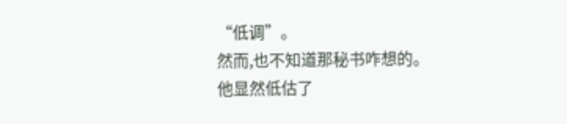“低调”。
然而,也不知道那秘书咋想的。
他显然低估了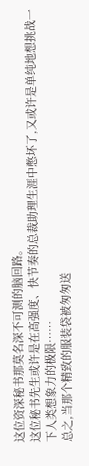这位资深秘书那莫名深不可测的脑回路。
这位秘书先生或许是在高强度、快节奏的总裁助理生涯中憋坏了,又或许是单纯地想挑战一下人类想象力的极限……
总之,当那个精致的服装袋被匆匆送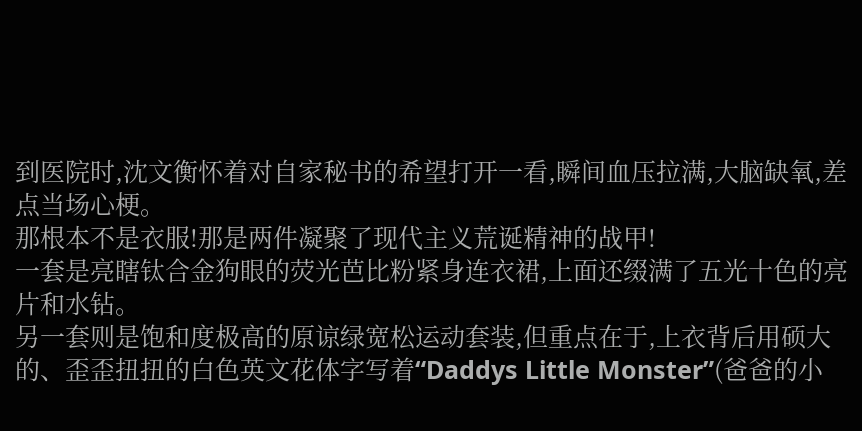到医院时,沈文衡怀着对自家秘书的希望打开一看,瞬间血压拉满,大脑缺氧,差点当场心梗。
那根本不是衣服!那是两件凝聚了现代主义荒诞精神的战甲!
一套是亮瞎钛合金狗眼的荧光芭比粉紧身连衣裙,上面还缀满了五光十色的亮片和水钻。
另一套则是饱和度极高的原谅绿宽松运动套装,但重点在于,上衣背后用硕大的、歪歪扭扭的白色英文花体字写着“Daddys Little Monster”(爸爸的小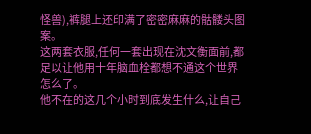怪兽),裤腿上还印满了密密麻麻的骷髅头图案。
这两套衣服,任何一套出现在沈文衡面前,都足以让他用十年脑血栓都想不通这个世界怎么了。
他不在的这几个小时到底发生什么,让自己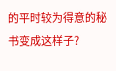的平时较为得意的秘书变成这样子?